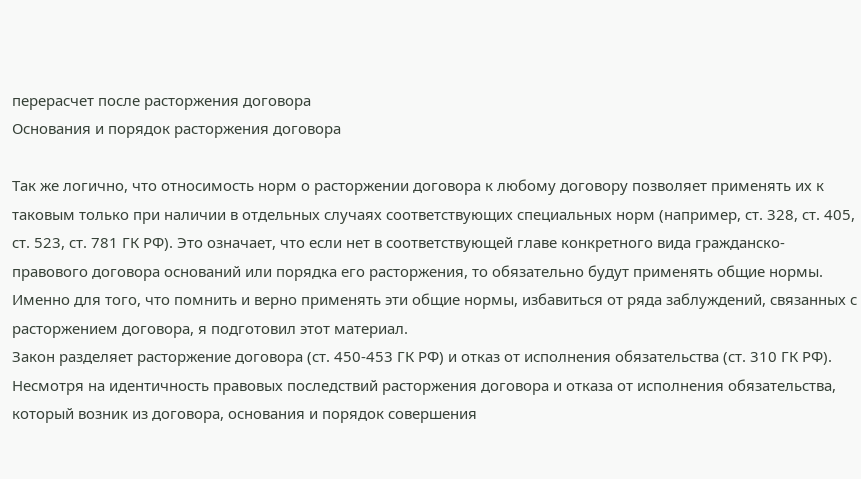перерасчет после расторжения договора
Основания и порядок расторжения договора

Так же логично, что относимость норм о расторжении договора к любому договору позволяет применять их к таковым только при наличии в отдельных случаях соответствующих специальных норм (например, ст. 328, ст. 405, ст. 523, ст. 781 ГК РФ). Это означает, что если нет в соответствующей главе конкретного вида гражданско-правового договора оснований или порядка его расторжения, то обязательно будут применять общие нормы.
Именно для того, что помнить и верно применять эти общие нормы, избавиться от ряда заблуждений, связанных с расторжением договора, я подготовил этот материал.
Закон разделяет расторжение договора (ст. 450-453 ГК РФ) и отказ от исполнения обязательства (ст. 310 ГК РФ). Несмотря на идентичность правовых последствий расторжения договора и отказа от исполнения обязательства, который возник из договора, основания и порядок совершения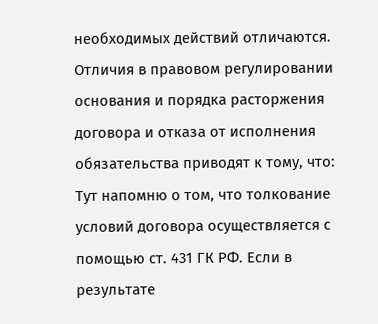необходимых действий отличаются.
Отличия в правовом регулировании основания и порядка расторжения договора и отказа от исполнения обязательства приводят к тому, что:
Тут напомню о том, что толкование условий договора осуществляется с помощью ст. 431 ГК РФ. Если в результате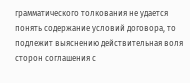грамматического толкования не удается понять содержание условий договора, то подлежит выяснению действительная воля сторон соглашения с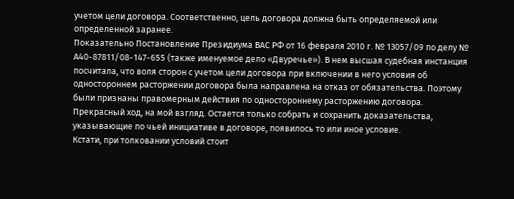учетом цели договора. Соответственно, цель договора должна быть определяемой или определенной заранее.
Показательно Постановление Президиума ВАС РФ от 16 февраля 2010 г. № 13057/09 по делу № А40-87811/08-147-655 (также именуемое дело «Двуречье»). В нем высшая судебная инстанция посчитала, что воля сторон с учетом цели договора при включении в него условия об одностороннем расторжении договора была направлена на отказ от обязательства. Поэтому были признаны правомерным действия по одностороннему расторжению договора.
Прекрасный ход, на мой взгляд. Остается только собрать и сохранить доказательства, указывающие по чьей инициативе в договоре, появилось то или иное условие.
Кстати, при толковании условий стоит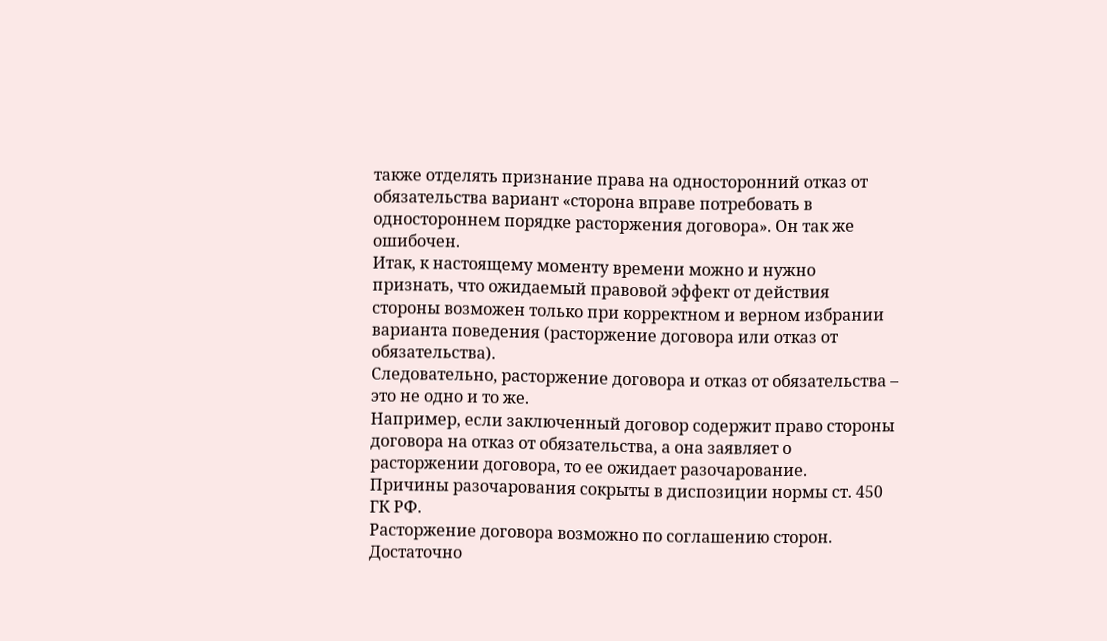также отделять признание права на односторонний отказ от обязательства вариант «сторона вправе потребовать в одностороннем порядке расторжения договора». Он так же ошибочен.
Итак, к настоящему моменту времени можно и нужно признать, что ожидаемый правовой эффект от действия стороны возможен только при корректном и верном избрании варианта поведения (расторжение договора или отказ от обязательства).
Следовательно, расторжение договора и отказ от обязательства – это не одно и то же.
Например, если заключенный договор содержит право стороны договора на отказ от обязательства, а она заявляет о расторжении договора, то ее ожидает разочарование.
Причины разочарования сокрыты в диспозиции нормы ст. 450 ГК РФ.
Расторжение договора возможно по соглашению сторон. Достаточно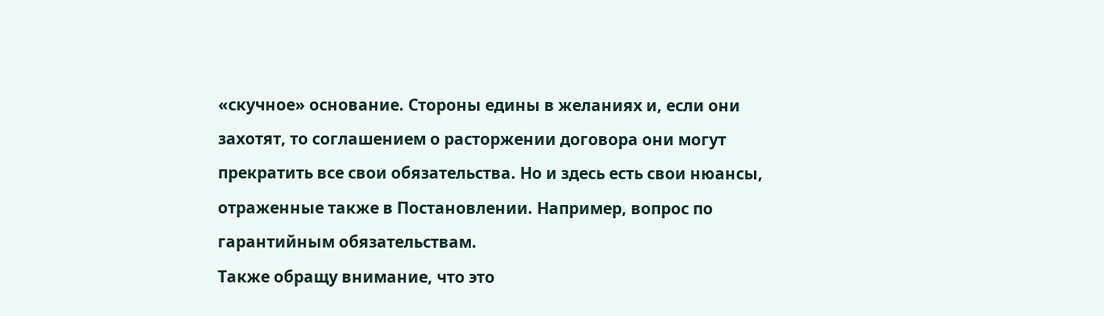«скучное» основание. Стороны едины в желаниях и, если они захотят, то соглашением о расторжении договора они могут прекратить все свои обязательства. Но и здесь есть свои нюансы, отраженные также в Постановлении. Например, вопрос по гарантийным обязательствам.
Также обращу внимание, что это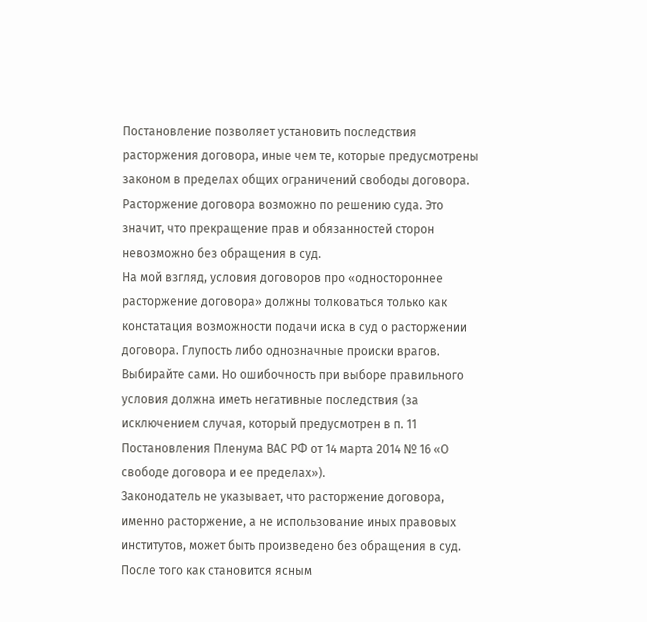Постановление позволяет установить последствия расторжения договора, иные чем те, которые предусмотрены законом в пределах общих ограничений свободы договора.
Расторжение договора возможно по решению суда. Это значит, что прекращение прав и обязанностей сторон невозможно без обращения в суд.
На мой взгляд, условия договоров про «одностороннее расторжение договора» должны толковаться только как констатация возможности подачи иска в суд о расторжении договора. Глупость либо однозначные происки врагов. Выбирайте сами. Но ошибочность при выборе правильного условия должна иметь негативные последствия (за исключением случая, который предусмотрен в п. 11 Постановления Пленума ВАС РФ от 14 марта 2014 № 16 «О свободе договора и ее пределах»).
Законодатель не указывает, что расторжение договора, именно расторжение, а не использование иных правовых институтов, может быть произведено без обращения в суд.
После того как становится ясным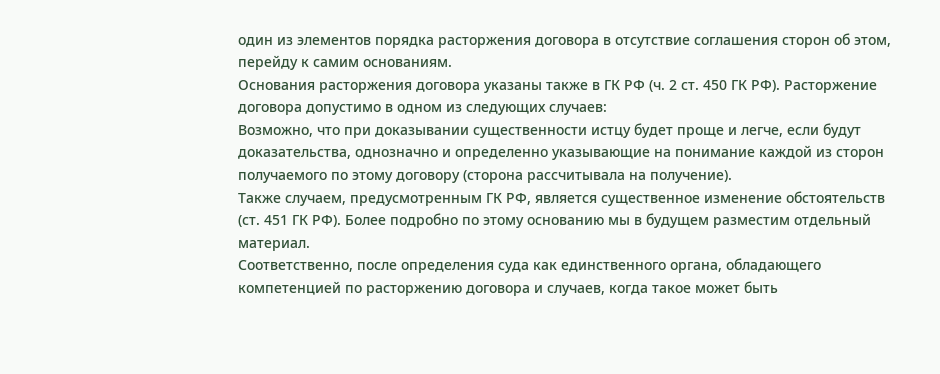один из элементов порядка расторжения договора в отсутствие соглашения сторон об этом, перейду к самим основаниям.
Основания расторжения договора указаны также в ГК РФ (ч. 2 ст. 450 ГК РФ). Расторжение договора допустимо в одном из следующих случаев:
Возможно, что при доказывании существенности истцу будет проще и легче, если будут доказательства, однозначно и определенно указывающие на понимание каждой из сторон получаемого по этому договору (сторона рассчитывала на получение).
Также случаем, предусмотренным ГК РФ, является существенное изменение обстоятельств (ст. 451 ГК РФ). Более подробно по этому основанию мы в будущем разместим отдельный материал.
Соответственно, после определения суда как единственного органа, обладающего компетенцией по расторжению договора и случаев, когда такое может быть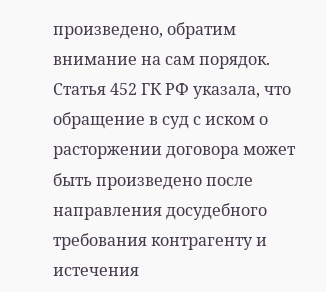произведено, обратим внимание на сам порядок. Статья 452 ГК РФ указала, что обращение в суд с иском о расторжении договора может быть произведено после направления досудебного требования контрагенту и истечения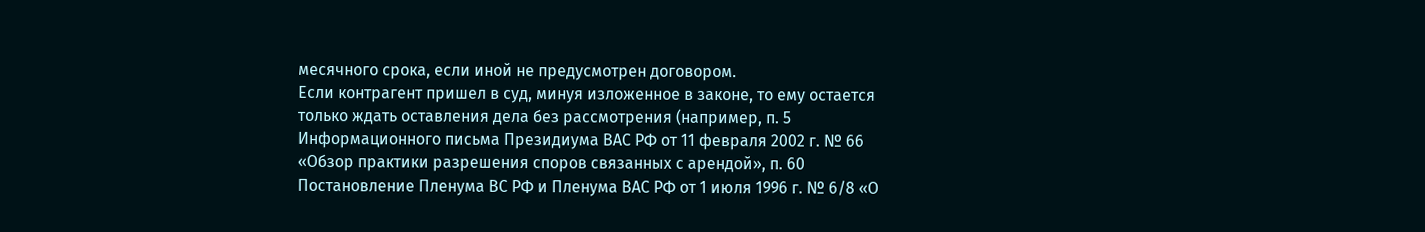месячного срока, если иной не предусмотрен договором.
Если контрагент пришел в суд, минуя изложенное в законе, то ему остается только ждать оставления дела без рассмотрения (например, п. 5 Информационного письма Президиума ВАС РФ от 11 февраля 2002 г. № 66 «Обзор практики разрешения споров связанных с арендой», п. 60 Постановление Пленума ВС РФ и Пленума ВАС РФ от 1 июля 1996 г. № 6/8 «О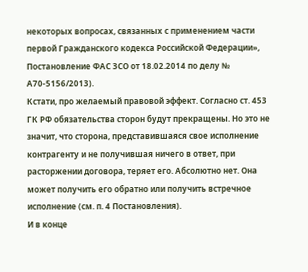некоторых вопросах, связанных с применением части первой Гражданского кодекса Российской Федерации», Постановление ФАС ЗСО от 18.02.2014 по делу № А70-5156/2013).
Кстати, про желаемый правовой эффект. Согласно ст. 453 ГК РФ обязательства сторон будут прекращены. Но это не значит, что сторона, представившаяся свое исполнение контрагенту и не получившая ничего в ответ, при расторжении договора, теряет его. Абсолютно нет. Она может получить его обратно или получить встречное исполнение (см. п. 4 Постановления).
И в конце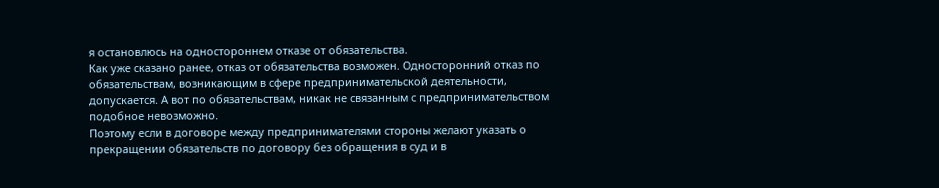я остановлюсь на одностороннем отказе от обязательства.
Как уже сказано ранее, отказ от обязательства возможен. Односторонний отказ по обязательствам, возникающим в сфере предпринимательской деятельности, допускается. А вот по обязательствам, никак не связанным с предпринимательством подобное невозможно.
Поэтому если в договоре между предпринимателями стороны желают указать о прекращении обязательств по договору без обращения в суд и в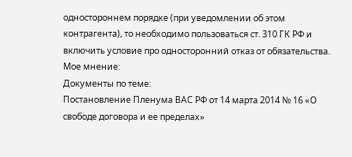одностороннем порядке (при уведомлении об этом контрагента), то необходимо пользоваться ст. 310 ГК РФ и включить условие про односторонний отказ от обязательства.
Мое мнение:
Документы по теме:
Постановление Пленума ВАС РФ от 14 марта 2014 № 16 «О свободе договора и ее пределах»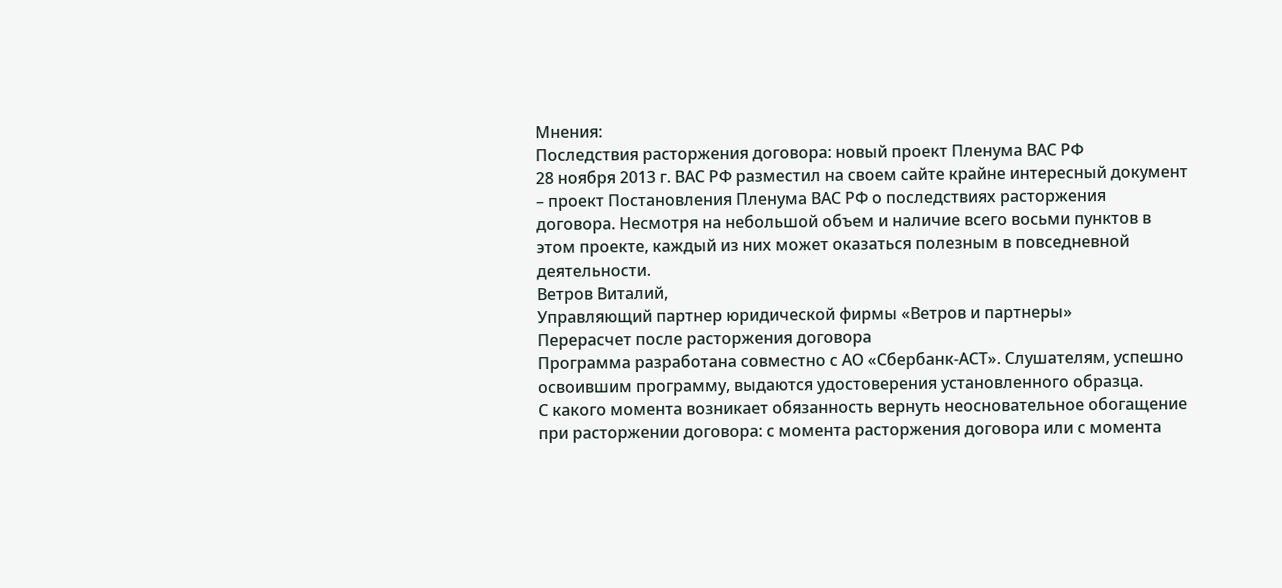Мнения:
Последствия расторжения договора: новый проект Пленума ВАС РФ
28 ноября 2013 г. ВАС РФ разместил на своем сайте крайне интересный документ – проект Постановления Пленума ВАС РФ о последствиях расторжения договора. Несмотря на небольшой объем и наличие всего восьми пунктов в этом проекте, каждый из них может оказаться полезным в повседневной деятельности.
Ветров Виталий,
Управляющий партнер юридической фирмы «Ветров и партнеры»
Перерасчет после расторжения договора
Программа разработана совместно с АО «Сбербанк-АСТ». Слушателям, успешно освоившим программу, выдаются удостоверения установленного образца.
С какого момента возникает обязанность вернуть неосновательное обогащение при расторжении договора: с момента расторжения договора или с момента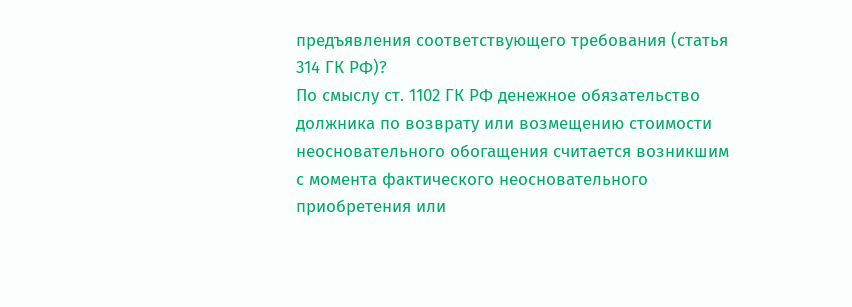предъявления соответствующего требования (статья 314 ГК РФ)?
По смыслу ст. 1102 ГК РФ денежное обязательство должника по возврату или возмещению стоимости неосновательного обогащения считается возникшим с момента фактического неосновательного приобретения или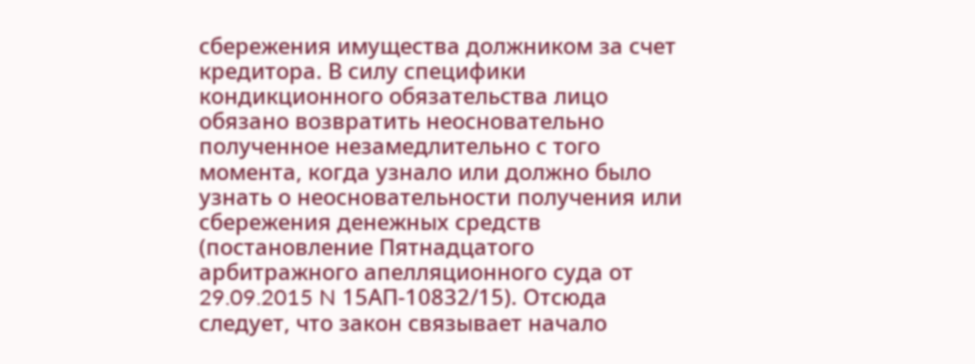сбережения имущества должником за счет кредитора. В силу специфики кондикционного обязательства лицо обязано возвратить неосновательно полученное незамедлительно с того момента, когда узнало или должно было узнать о неосновательности получения или сбережения денежных средств (постановление Пятнадцатого арбитражного апелляционного суда от 29.09.2015 N 15АП-10832/15). Отсюда следует, что закон связывает начало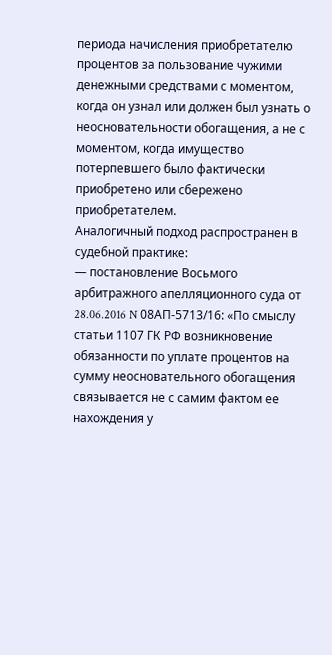периода начисления приобретателю процентов за пользование чужими денежными средствами с моментом, когда он узнал или должен был узнать о неосновательности обогащения, а не с моментом, когда имущество потерпевшего было фактически приобретено или сбережено приобретателем.
Аналогичный подход распространен в судебной практике:
— постановление Восьмого арбитражного апелляционного суда от 28.06.2016 N 08АП-5713/16: «По смыслу статьи 1107 ГК РФ возникновение обязанности по уплате процентов на сумму неосновательного обогащения связывается не с самим фактом ее нахождения у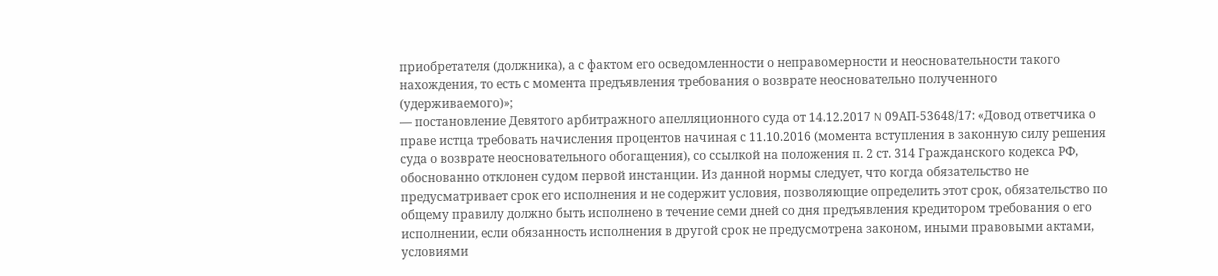приобретателя (должника), а с фактом его осведомленности о неправомерности и неосновательности такого нахождения, то есть с момента предъявления требования о возврате неосновательно полученного (удерживаемого)»;
— постановление Девятого арбитражного апелляционного суда от 14.12.2017 N 09АП-53648/17: «Довод ответчика о праве истца требовать начисления процентов начиная с 11.10.2016 (момента вступления в законную силу решения суда о возврате неосновательного обогащения), со ссылкой на положения п. 2 ст. 314 Гражданского кодекса РФ, обоснованно отклонен судом первой инстанции. Из данной нормы следует, что когда обязательство не предусматривает срок его исполнения и не содержит условия, позволяющие определить этот срок, обязательство по общему правилу должно быть исполнено в течение семи дней со дня предъявления кредитором требования о его исполнении, если обязанность исполнения в другой срок не предусмотрена законом, иными правовыми актами, условиями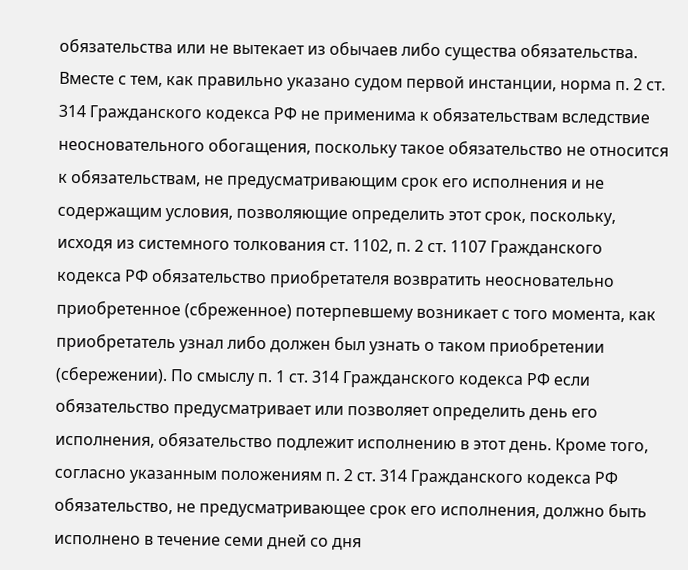обязательства или не вытекает из обычаев либо существа обязательства. Вместе с тем, как правильно указано судом первой инстанции, норма п. 2 ст. 314 Гражданского кодекса РФ не применима к обязательствам вследствие неосновательного обогащения, поскольку такое обязательство не относится к обязательствам, не предусматривающим срок его исполнения и не содержащим условия, позволяющие определить этот срок, поскольку, исходя из системного толкования ст. 1102, п. 2 ст. 1107 Гражданского кодекса РФ обязательство приобретателя возвратить неосновательно приобретенное (сбреженное) потерпевшему возникает с того момента, как приобретатель узнал либо должен был узнать о таком приобретении (сбережении). По смыслу п. 1 ст. 314 Гражданского кодекса РФ если обязательство предусматривает или позволяет определить день его исполнения, обязательство подлежит исполнению в этот день. Кроме того, согласно указанным положениям п. 2 ст. 314 Гражданского кодекса РФ обязательство, не предусматривающее срок его исполнения, должно быть исполнено в течение семи дней со дня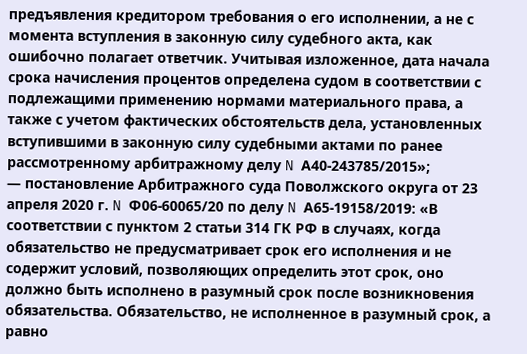предъявления кредитором требования о его исполнении, а не с момента вступления в законную силу судебного акта, как ошибочно полагает ответчик. Учитывая изложенное, дата начала срока начисления процентов определена судом в соответствии с подлежащими применению нормами материального права, а также с учетом фактических обстоятельств дела, установленных вступившими в законную силу судебными актами по ранее рассмотренному арбитражному делу N А40-243785/2015»;
— постановление Арбитражного суда Поволжского округа от 23 апреля 2020 г. N Ф06-60065/20 по делу N А65-19158/2019: «В соответствии с пунктом 2 статьи 314 ГК РФ в случаях, когда обязательство не предусматривает срок его исполнения и не содержит условий, позволяющих определить этот срок, оно должно быть исполнено в разумный срок после возникновения обязательства. Обязательство, не исполненное в разумный срок, а равно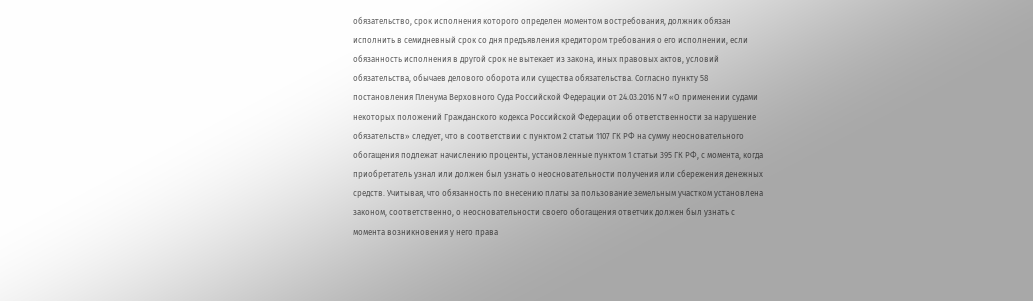обязательство, срок исполнения которого определен моментом востребования, должник обязан исполнить в семидневный срок со дня предъявления кредитором требования о его исполнении, если обязанность исполнения в другой срок не вытекает из закона, иных правовых актов, условий обязательства, обычаев делового оборота или существа обязательства. Согласно пункту 58 постановления Пленума Верховного Суда Российской Федерации от 24.03.2016 N 7 «О применении судами некоторых положений Гражданского кодекса Российской Федерации об ответственности за нарушение обязательств» следует, что в соответствии с пунктом 2 статьи 1107 ГК РФ на сумму неосновательного обогащения подлежат начислению проценты, установленные пунктом 1 статьи 395 ГК РФ, с момента, когда приобретатель узнал или должен был узнать о неосновательности получения или сбережения денежных средств. Учитывая, что обязанность по внесению платы за пользование земельным участком установлена законом, соответственно, о неосновательности своего обогащения ответчик должен был узнать с момента возникновения у него права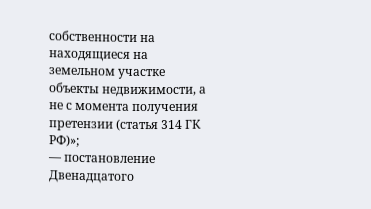собственности на находящиеся на земельном участке объекты недвижимости, а не с момента получения претензии (статья 314 ГК РФ)»;
— постановление Двенадцатого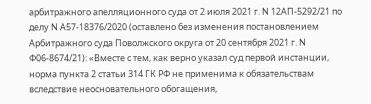арбитражного апелляционного суда от 2 июля 2021 г. N 12АП-5292/21 по делу N А57-18376/2020 (оставлено без изменения постановлением Арбитражного суда Поволжского округа от 20 сентября 2021 г. N Ф06-8674/21): «Вместе с тем, как верно указал суд первой инстанции, норма пункта 2 статьи 314 ГК РФ не применима к обязательствам вследствие неосновательного обогащения,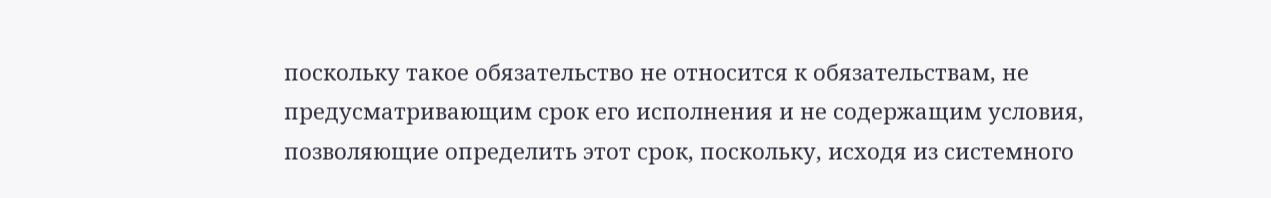поскольку такое обязательство не относится к обязательствам, не предусматривающим срок его исполнения и не содержащим условия, позволяющие определить этот срок, поскольку, исходя из системного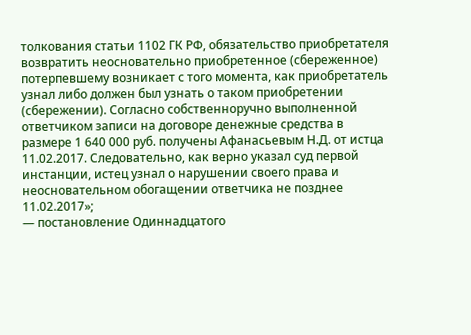толкования статьи 1102 ГК РФ, обязательство приобретателя возвратить неосновательно приобретенное (сбереженное) потерпевшему возникает с того момента, как приобретатель узнал либо должен был узнать о таком приобретении (сбережении). Согласно собственноручно выполненной ответчиком записи на договоре денежные средства в размере 1 640 000 руб. получены Афанасьевым Н.Д. от истца 11.02.2017. Следовательно, как верно указал суд первой инстанции, истец узнал о нарушении своего права и неосновательном обогащении ответчика не позднее 11.02.2017»;
— постановление Одиннадцатого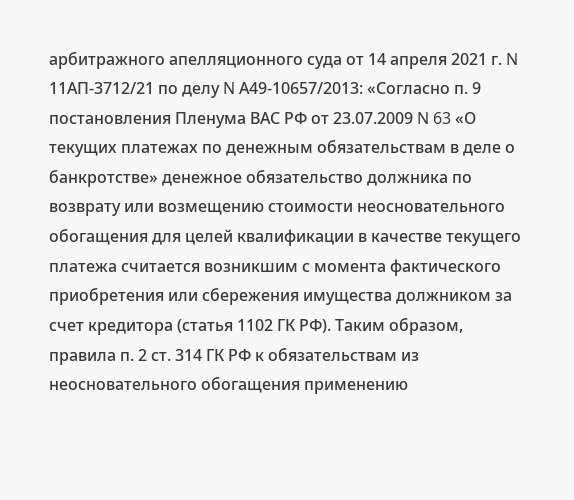арбитражного апелляционного суда от 14 апреля 2021 г. N 11АП-3712/21 по делу N А49-10657/2013: «Согласно п. 9 постановления Пленума ВАС РФ от 23.07.2009 N 63 «О текущих платежах по денежным обязательствам в деле о банкротстве» денежное обязательство должника по возврату или возмещению стоимости неосновательного обогащения для целей квалификации в качестве текущего платежа считается возникшим с момента фактического приобретения или сбережения имущества должником за счет кредитора (статья 1102 ГК РФ). Таким образом, правила п. 2 ст. 314 ГК РФ к обязательствам из неосновательного обогащения применению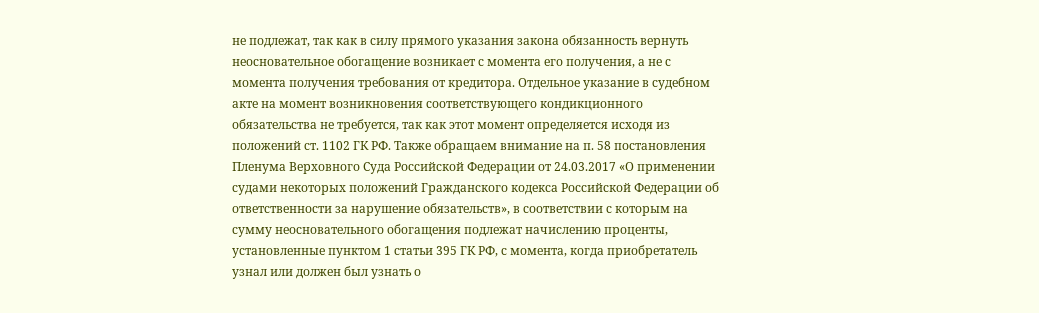не подлежат, так как в силу прямого указания закона обязанность вернуть неосновательное обогащение возникает с момента его получения, а не с момента получения требования от кредитора. Отдельное указание в судебном акте на момент возникновения соответствующего кондикционного обязательства не требуется, так как этот момент определяется исходя из положений ст. 1102 ГК РФ. Также обращаем внимание на п. 58 постановления Пленума Верховного Суда Российской Федерации от 24.03.2017 «О применении судами некоторых положений Гражданского кодекса Российской Федерации об ответственности за нарушение обязательств», в соответствии с которым на сумму неосновательного обогащения подлежат начислению проценты, установленные пунктом 1 статьи 395 ГК РФ, с момента, когда приобретатель узнал или должен был узнать о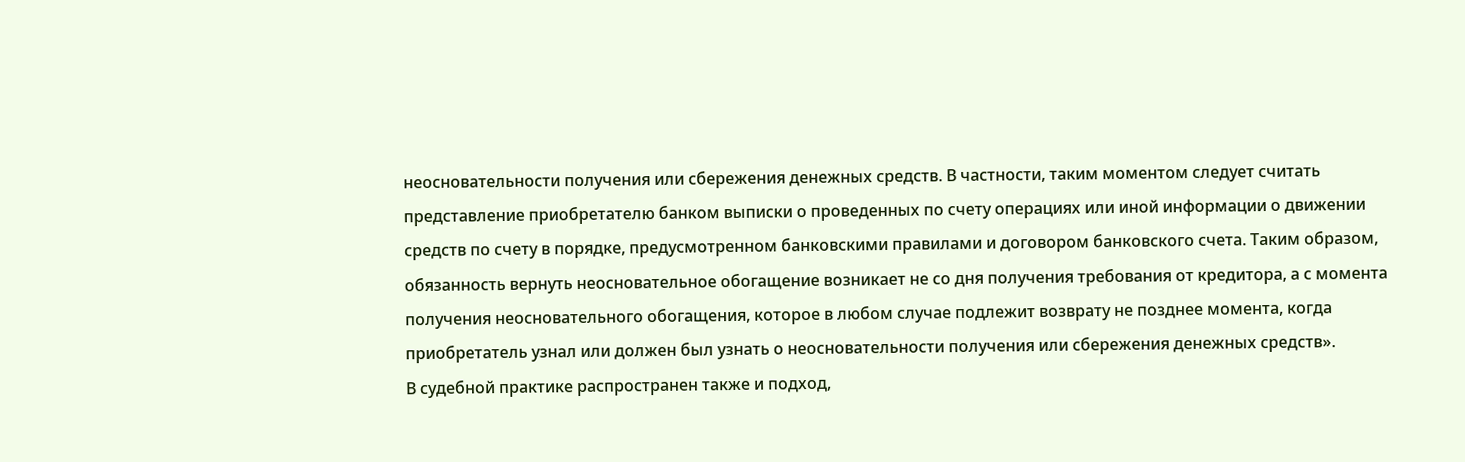неосновательности получения или сбережения денежных средств. В частности, таким моментом следует считать представление приобретателю банком выписки о проведенных по счету операциях или иной информации о движении средств по счету в порядке, предусмотренном банковскими правилами и договором банковского счета. Таким образом, обязанность вернуть неосновательное обогащение возникает не со дня получения требования от кредитора, а с момента получения неосновательного обогащения, которое в любом случае подлежит возврату не позднее момента, когда приобретатель узнал или должен был узнать о неосновательности получения или сбережения денежных средств».
В судебной практике распространен также и подход,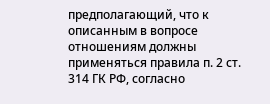предполагающий, что к описанным в вопросе отношениям должны применяться правила п. 2 ст. 314 ГК РФ, согласно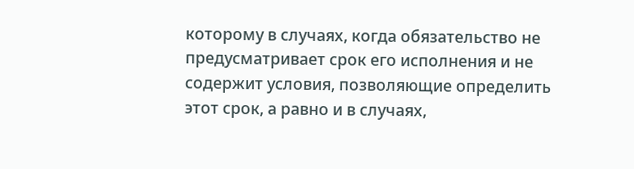которому в случаях, когда обязательство не предусматривает срок его исполнения и не содержит условия, позволяющие определить этот срок, а равно и в случаях,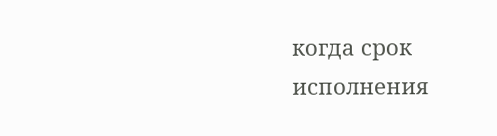когда срок исполнения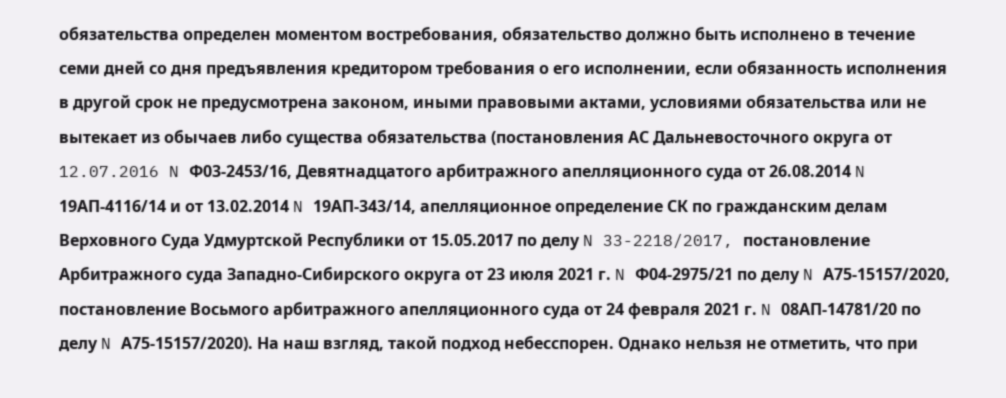обязательства определен моментом востребования, обязательство должно быть исполнено в течение семи дней со дня предъявления кредитором требования о его исполнении, если обязанность исполнения в другой срок не предусмотрена законом, иными правовыми актами, условиями обязательства или не вытекает из обычаев либо существа обязательства (постановления АС Дальневосточного округа от 12.07.2016 N Ф03-2453/16, Девятнадцатого арбитражного апелляционного суда от 26.08.2014 N 19АП-4116/14 и от 13.02.2014 N 19АП-343/14, апелляционное определение СК по гражданским делам Верховного Суда Удмуртской Республики от 15.05.2017 по делу N 33-2218/2017, постановление Арбитражного суда Западно-Сибирского округа от 23 июля 2021 г. N Ф04-2975/21 по делу N А75-15157/2020, постановление Восьмого арбитражного апелляционного суда от 24 февраля 2021 г. N 08АП-14781/20 по делу N А75-15157/2020). На наш взгляд, такой подход небесспорен. Однако нельзя не отметить, что при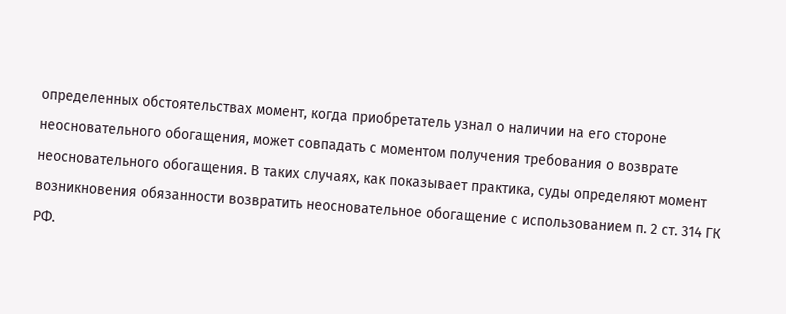определенных обстоятельствах момент, когда приобретатель узнал о наличии на его стороне неосновательного обогащения, может совпадать с моментом получения требования о возврате неосновательного обогащения. В таких случаях, как показывает практика, суды определяют момент возникновения обязанности возвратить неосновательное обогащение с использованием п. 2 ст. 314 ГК РФ.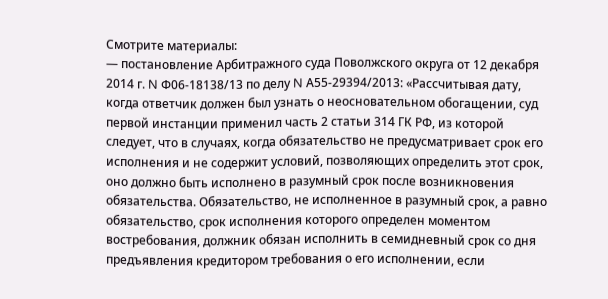Смотрите материалы:
— постановление Арбитражного суда Поволжского округа от 12 декабря 2014 г. N Ф06-18138/13 по делу N А55-29394/2013: «Рассчитывая дату, когда ответчик должен был узнать о неосновательном обогащении, суд первой инстанции применил часть 2 статьи 314 ГК РФ, из которой следует, что в случаях, когда обязательство не предусматривает срок его исполнения и не содержит условий, позволяющих определить этот срок, оно должно быть исполнено в разумный срок после возникновения обязательства. Обязательство, не исполненное в разумный срок, а равно обязательство, срок исполнения которого определен моментом востребования, должник обязан исполнить в семидневный срок со дня предъявления кредитором требования о его исполнении, если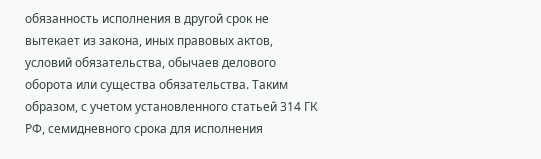обязанность исполнения в другой срок не вытекает из закона, иных правовых актов, условий обязательства, обычаев делового оборота или существа обязательства. Таким образом, с учетом установленного статьей 314 ГК РФ, семидневного срока для исполнения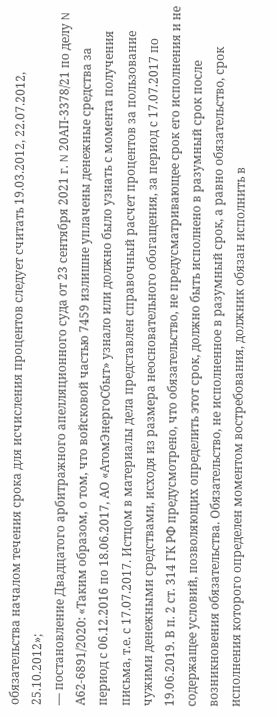обязательства началом течения срока для исчисления процентов следует считать 19.03.2012, 22.07.2012, 25.10.2012»;
— постановление Двадцатого арбитражного апелляционного суда от 23 сентября 2021 г. N 20АП-3378/21 по делу N А62-6891/2020: «Таким образом, о том, что войсковой частью 7459 излишне уплачены денежные средства за период с 06.12.2016 по 18.06.2017, АО «АтомЭнергоСбыт» узнало или должно было узнать с момента получения письма, т.е. с 17.07.2017. Истцом в материалы дела представлен справочный расчет процентов за пользование чужими денежными средствами, исходя из размера неосновательного обогащения, за период с 17.07.2017 по 19.06.2019. В п. 2 ст. 314 ГК РФ предусмотрено, что обязательство, не предусматривающее срок его исполнения и не содержащее условий, позволяющих определить этот срок, должно быть исполнено в разумный срок после возникновения обязательства. Обязательство, не исполненное в разумный срок, а равно обязательство, срок исполнения которого определен моментом востребования, должник обязан исполнить в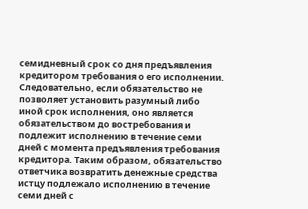семидневный срок со дня предъявления кредитором требования о его исполнении. Следовательно, если обязательство не позволяет установить разумный либо иной срок исполнения, оно является обязательством до востребования и подлежит исполнению в течение семи дней с момента предъявления требования кредитора. Таким образом, обязательство ответчика возвратить денежные средства истцу подлежало исполнению в течение семи дней с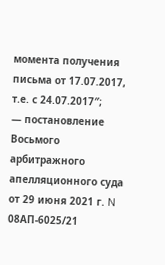момента получения письма от 17.07.2017, т.е. с 24.07.2017″;
— постановление Восьмого арбитражного апелляционного суда от 29 июня 2021 г. N 08АП-6025/21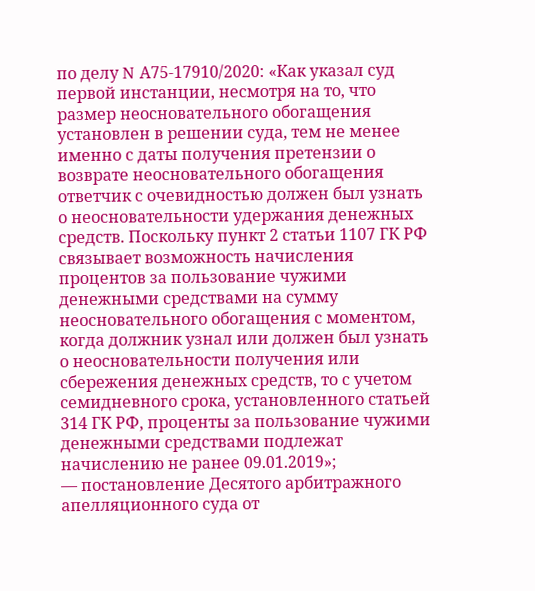по делу N А75-17910/2020: «Как указал суд первой инстанции, несмотря на то, что размер неосновательного обогащения установлен в решении суда, тем не менее именно с даты получения претензии о возврате неосновательного обогащения ответчик с очевидностью должен был узнать о неосновательности удержания денежных средств. Поскольку пункт 2 статьи 1107 ГК РФ связывает возможность начисления процентов за пользование чужими денежными средствами на сумму неосновательного обогащения с моментом, когда должник узнал или должен был узнать о неосновательности получения или сбережения денежных средств, то с учетом семидневного срока, установленного статьей 314 ГК РФ, проценты за пользование чужими денежными средствами подлежат начислению не ранее 09.01.2019»;
— постановление Десятого арбитражного апелляционного суда от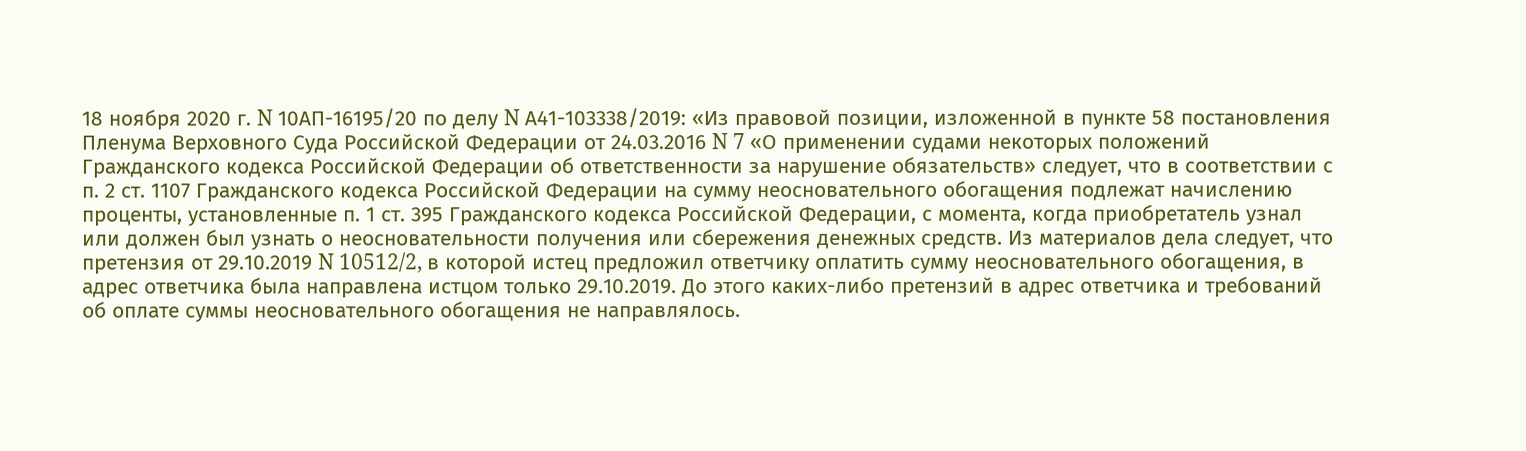18 ноября 2020 г. N 10АП-16195/20 по делу N А41-103338/2019: «Из правовой позиции, изложенной в пункте 58 постановления Пленума Верховного Суда Российской Федерации от 24.03.2016 N 7 «О применении судами некоторых положений Гражданского кодекса Российской Федерации об ответственности за нарушение обязательств» следует, что в соответствии с п. 2 ст. 1107 Гражданского кодекса Российской Федерации на сумму неосновательного обогащения подлежат начислению проценты, установленные п. 1 ст. 395 Гражданского кодекса Российской Федерации, с момента, когда приобретатель узнал или должен был узнать о неосновательности получения или сбережения денежных средств. Из материалов дела следует, что претензия от 29.10.2019 N 10512/2, в которой истец предложил ответчику оплатить сумму неосновательного обогащения, в адрес ответчика была направлена истцом только 29.10.2019. До этого каких-либо претензий в адрес ответчика и требований об оплате суммы неосновательного обогащения не направлялось.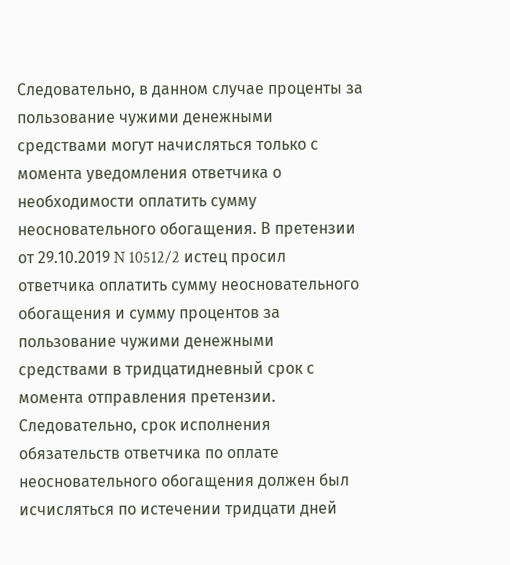Следовательно, в данном случае проценты за пользование чужими денежными средствами могут начисляться только с момента уведомления ответчика о необходимости оплатить сумму неосновательного обогащения. В претензии от 29.10.2019 N 10512/2 истец просил ответчика оплатить сумму неосновательного обогащения и сумму процентов за пользование чужими денежными средствами в тридцатидневный срок с момента отправления претензии. Следовательно, срок исполнения обязательств ответчика по оплате неосновательного обогащения должен был исчисляться по истечении тридцати дней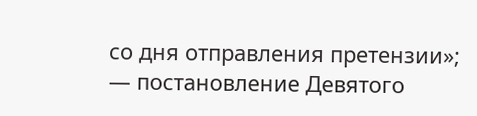со дня отправления претензии»;
— постановление Девятого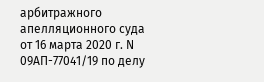арбитражного апелляционного суда от 16 марта 2020 г. N 09АП-77041/19 по делу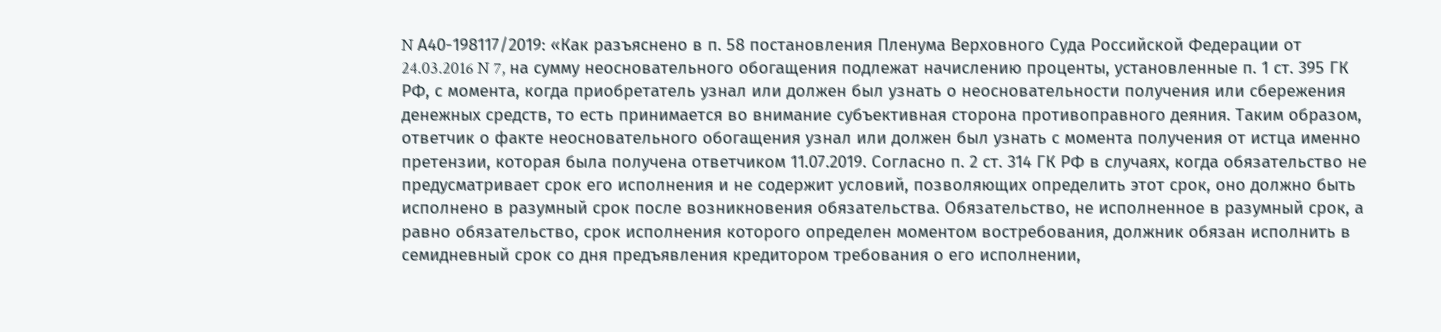N А40-198117/2019: «Как разъяснено в п. 58 постановления Пленума Верховного Суда Российской Федерации от 24.03.2016 N 7, на сумму неосновательного обогащения подлежат начислению проценты, установленные п. 1 ст. 395 ГК РФ, с момента, когда приобретатель узнал или должен был узнать о неосновательности получения или сбережения денежных средств, то есть принимается во внимание субъективная сторона противоправного деяния. Таким образом, ответчик о факте неосновательного обогащения узнал или должен был узнать с момента получения от истца именно претензии, которая была получена ответчиком 11.07.2019. Согласно п. 2 ст. 314 ГК РФ в случаях, когда обязательство не предусматривает срок его исполнения и не содержит условий, позволяющих определить этот срок, оно должно быть исполнено в разумный срок после возникновения обязательства. Обязательство, не исполненное в разумный срок, а равно обязательство, срок исполнения которого определен моментом востребования, должник обязан исполнить в семидневный срок со дня предъявления кредитором требования о его исполнении,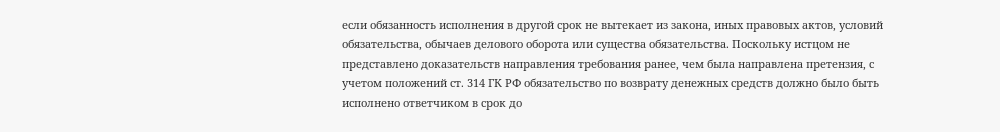если обязанность исполнения в другой срок не вытекает из закона, иных правовых актов, условий обязательства, обычаев делового оборота или существа обязательства. Поскольку истцом не представлено доказательств направления требования ранее, чем была направлена претензия, с учетом положений ст. 314 ГК РФ обязательство по возврату денежных средств должно было быть исполнено ответчиком в срок до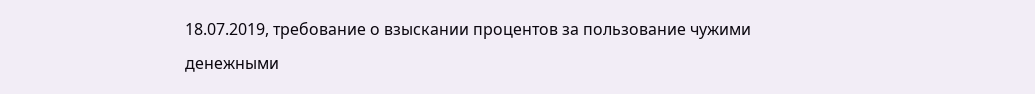18.07.2019, требование о взыскании процентов за пользование чужими денежными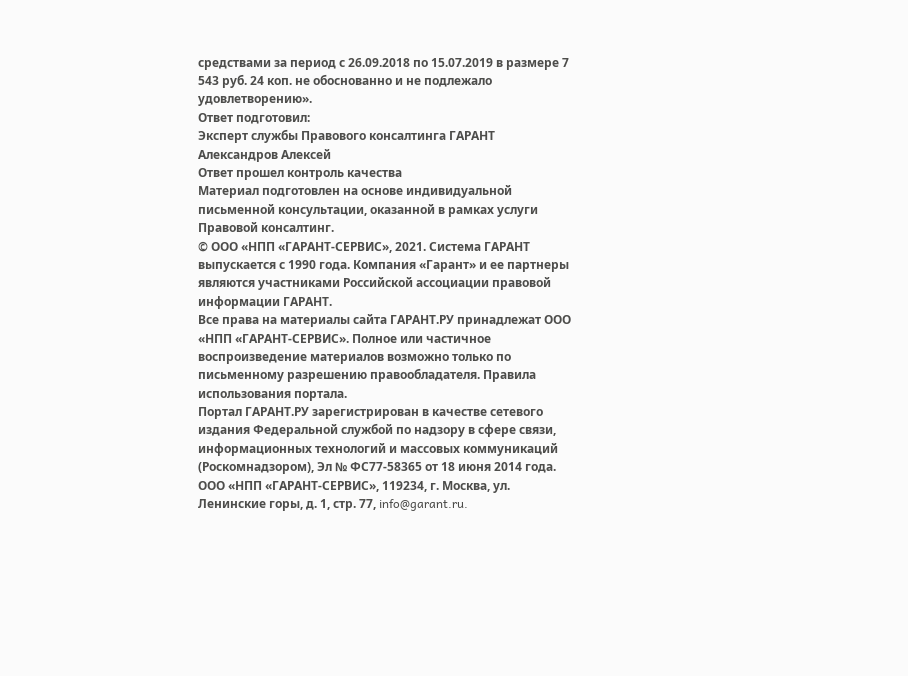средствами за период с 26.09.2018 по 15.07.2019 в размере 7 543 руб. 24 коп. не обоснованно и не подлежало удовлетворению».
Ответ подготовил:
Эксперт службы Правового консалтинга ГАРАНТ
Александров Алексей
Ответ прошел контроль качества
Материал подготовлен на основе индивидуальной письменной консультации, оказанной в рамках услуги Правовой консалтинг.
© ООО «НПП «ГАРАНТ-СЕРВИС», 2021. Система ГАРАНТ выпускается с 1990 года. Компания «Гарант» и ее партнеры являются участниками Российской ассоциации правовой информации ГАРАНТ.
Все права на материалы сайта ГАРАНТ.РУ принадлежат ООО «НПП «ГАРАНТ-СЕРВИС». Полное или частичное воспроизведение материалов возможно только по письменному разрешению правообладателя. Правила использования портала.
Портал ГАРАНТ.РУ зарегистрирован в качестве сетевого издания Федеральной службой по надзору в сфере связи,
информационных технологий и массовых коммуникаций (Роскомнадзором), Эл № ФС77-58365 от 18 июня 2014 года.
ООО «НПП «ГАРАНТ-СЕРВИС», 119234, г. Москва, ул. Ленинские горы, д. 1, стр. 77, info@garant.ru.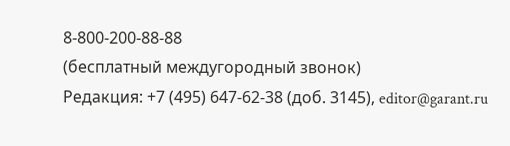8-800-200-88-88
(бесплатный междугородный звонок)
Редакция: +7 (495) 647-62-38 (доб. 3145), editor@garant.ru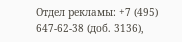Отдел рекламы: +7 (495) 647-62-38 (доб. 3136),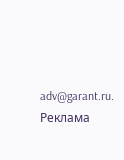adv@garant.ru. Реклама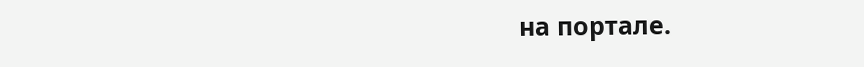на портале.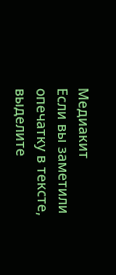Медиакит
Если вы заметили опечатку в тексте,
выделите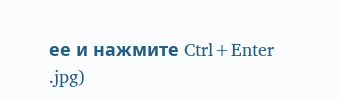ее и нажмите Ctrl+Enter
.jpg)